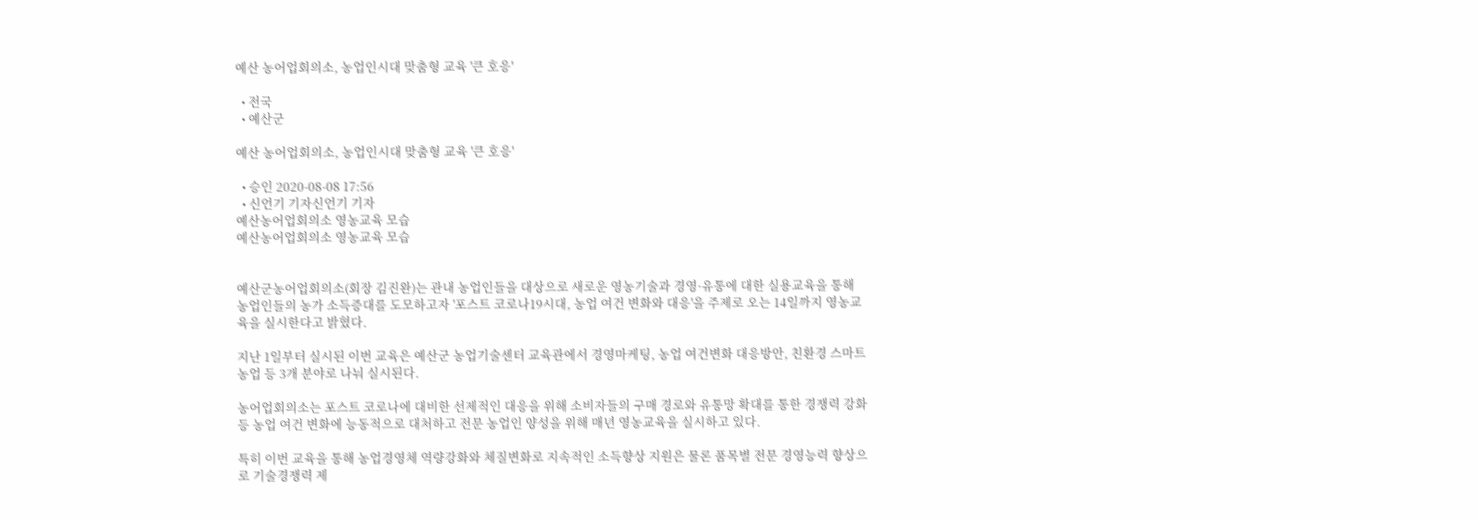예산 농어업회의소, 농업인시대 맞춤형 교육 '큰 호응'

  • 전국
  • 예산군

예산 농어업회의소, 농업인시대 맞춤형 교육 '큰 호응'

  • 승인 2020-08-08 17:56
  • 신언기 기자신언기 기자
예산농어업회의소 영농교육 모습
예산농어업회의소 영농교육 모습


예산군농어업회의소(회장 김진완)는 관내 농업인들을 대상으로 새로운 영농기술과 경영·유통에 대한 실용교육을 통해 농업인들의 농가 소득증대를 도모하고자 '포스트 코로나19시대, 농업 여건 변화와 대응'을 주제로 오는 14일까지 영농교육을 실시한다고 밝혔다.

지난 1일부터 실시된 이번 교육은 예산군 농업기술센터 교육관에서 경영마케팅, 농업 여건변화 대응방안, 친환경 스마트농업 등 3개 분야로 나눠 실시된다.

농어업회의소는 포스트 코로나에 대비한 선제적인 대응을 위해 소비자들의 구매 경로와 유통망 확대를 통한 경쟁력 강화 등 농업 여건 변화에 능동적으로 대처하고 전문 농업인 양성을 위해 매년 영농교육을 실시하고 있다.

특히 이번 교육을 통해 농업경영체 역량강화와 체질변화로 지속적인 소득향상 지원은 물론 품목별 전문 경영능력 향상으로 기술경쟁력 제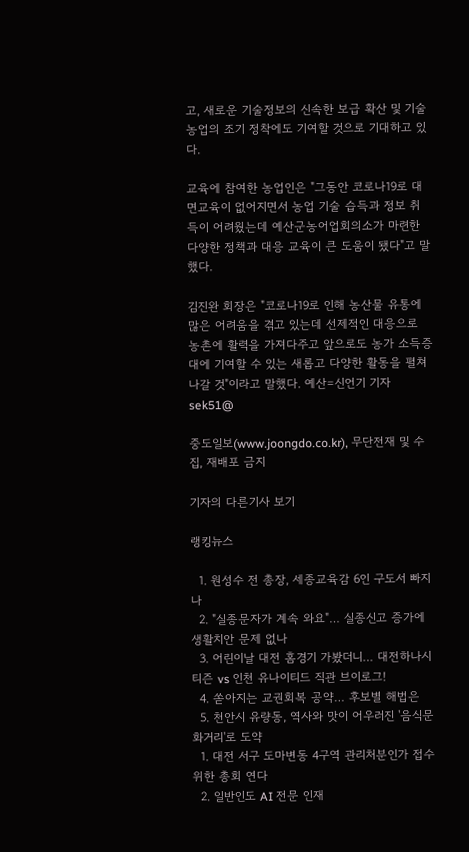고, 새로운 기술정보의 신속한 보급 확산 및 기술농업의 조기 정착에도 기여할 것으로 기대하고 있다.

교육에 참여한 농업인은 "그동안 코로나19로 대면교육이 없어지면서 농업 기술 습득과 정보 취득이 어려웠는데 예산군농어업회의소가 마련한 다양한 정책과 대응 교육이 큰 도움이 됐다"고 말했다.

김진완 회장은 "코로나19로 인해 농산물 유통에 많은 어려움을 겪고 있는데 선제적인 대응으로 농촌에 활력을 가져다주고 앞으로도 농가 소득증대에 기여할 수 있는 새롭고 다양한 활동을 펼쳐 나갈 것"이라고 말했다. 예산=신언기 기자 sek51@

중도일보(www.joongdo.co.kr), 무단전재 및 수집, 재배포 금지

기자의 다른기사 보기

랭킹뉴스

  1. 원성수 전 총장, 세종교육감 6인 구도서 빠지나
  2. "실종문자가 계속 와요"… 실종신고 증가에 생활치안 문제 없나
  3. 어린이날 대전 홈경기 가봤더니… 대전하나시티즌 vs 인천 유나이티드 직관 브이로그!
  4. 쏟아지는 교권회복 공약… 후보별 해법은
  5. 천안시 유량동, 역사와 맛이 어우러진 '음식문화거리'로 도약
  1. 대전 서구 도마변동 4구역 관리처분인가 접수 위한 총회 연다
  2. 일반인도 AI 전문 인재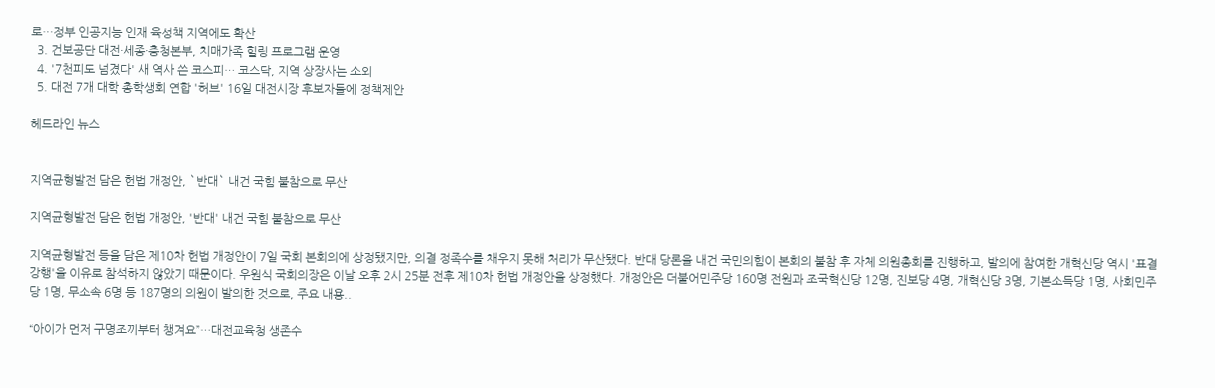로…정부 인공지능 인재 육성책 지역에도 확산
  3. 건보공단 대전·세종·충청본부, 치매가족 힐링 프로그램 운영
  4. '7천피도 넘겼다' 새 역사 쓴 코스피… 코스닥, 지역 상장사는 소외
  5. 대전 7개 대학 총학생회 연합 '허브' 16일 대전시장 후보자들에 정책제안

헤드라인 뉴스


지역균형발전 담은 헌법 개정안, `반대` 내건 국힘 불참으로 무산

지역균형발전 담은 헌법 개정안, '반대' 내건 국힘 불참으로 무산

지역균형발전 등을 담은 제10차 헌법 개정안이 7일 국회 본회의에 상정됐지만, 의결 정족수를 채우지 못해 처리가 무산됐다. 반대 당론을 내건 국민의힘이 본회의 불참 후 자체 의원총회를 진행하고, 발의에 참여한 개혁신당 역시 '표결 강행'을 이유로 참석하지 않았기 때문이다. 우원식 국회의장은 이날 오후 2시 25분 전후 제10차 헌법 개정안을 상정했다. 개정안은 더불어민주당 160명 전원과 조국혁신당 12명, 진보당 4명, 개혁신당 3명, 기본소득당 1명, 사회민주당 1명, 무소속 6명 등 187명의 의원이 발의한 것으로, 주요 내용..

“아이가 먼저 구명조끼부터 챙겨요”…대전교육청 생존수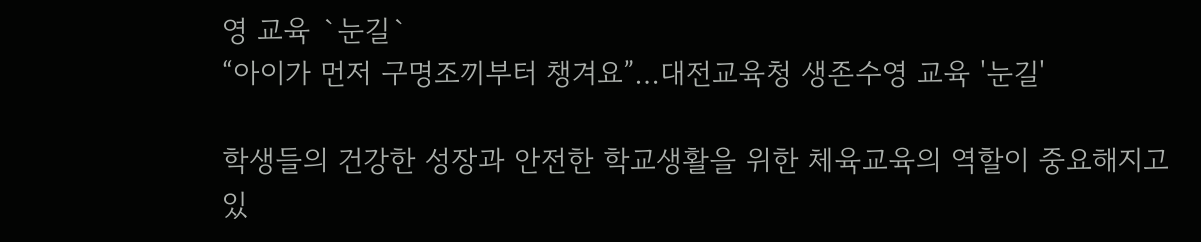영 교육 `눈길`
“아이가 먼저 구명조끼부터 챙겨요”…대전교육청 생존수영 교육 '눈길'

학생들의 건강한 성장과 안전한 학교생활을 위한 체육교육의 역할이 중요해지고 있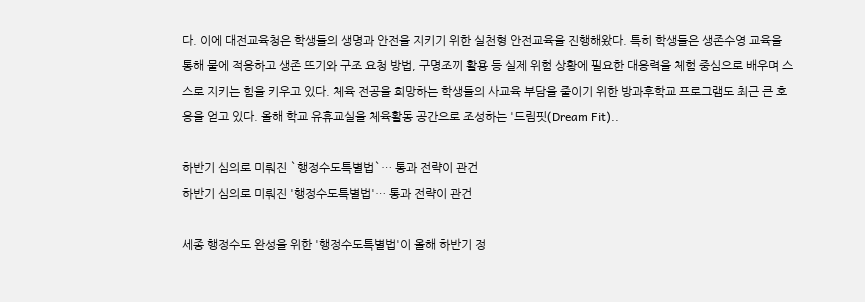다. 이에 대전교육청은 학생들의 생명과 안전을 지키기 위한 실천형 안전교육을 진행해왔다. 특히 학생들은 생존수영 교육을 통해 물에 적응하고 생존 뜨기와 구조 요청 방법, 구명조끼 활용 등 실제 위험 상황에 필요한 대응력을 체험 중심으로 배우며 스스로 지키는 힘을 키우고 있다. 체육 전공을 희망하는 학생들의 사교육 부담을 줄이기 위한 방과후학교 프로그램도 최근 큰 호응을 얻고 있다. 올해 학교 유휴교실을 체육활동 공간으로 조성하는 '드림핏(Dream Fit)..

하반기 심의로 미뤄진 `행정수도특별법`… 통과 전략이 관건
하반기 심의로 미뤄진 '행정수도특별법'… 통과 전략이 관건

세종 행정수도 완성을 위한 '행정수도특별법'이 올해 하반기 정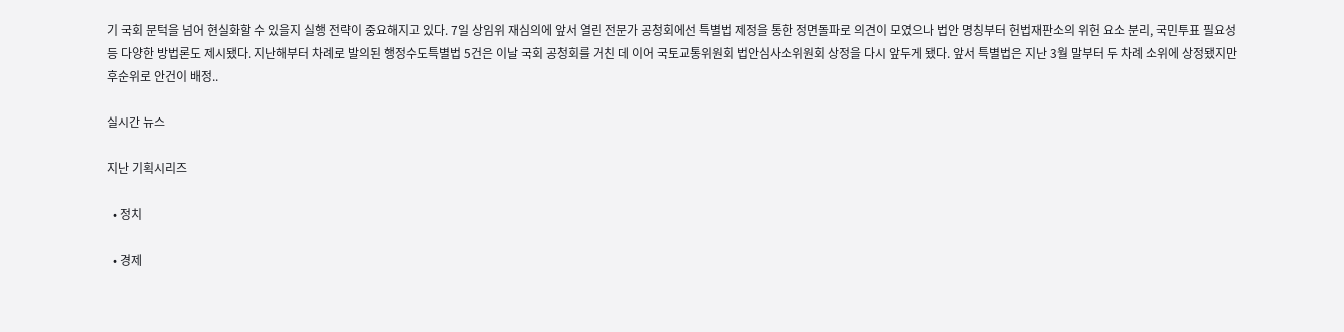기 국회 문턱을 넘어 현실화할 수 있을지 실행 전략이 중요해지고 있다. 7일 상임위 재심의에 앞서 열린 전문가 공청회에선 특별법 제정을 통한 정면돌파로 의견이 모였으나 법안 명칭부터 헌법재판소의 위헌 요소 분리, 국민투표 필요성 등 다양한 방법론도 제시됐다. 지난해부터 차례로 발의된 행정수도특별법 5건은 이날 국회 공청회를 거친 데 이어 국토교통위원회 법안심사소위원회 상정을 다시 앞두게 됐다. 앞서 특별법은 지난 3월 말부터 두 차례 소위에 상정됐지만 후순위로 안건이 배정..

실시간 뉴스

지난 기획시리즈

  • 정치

  • 경제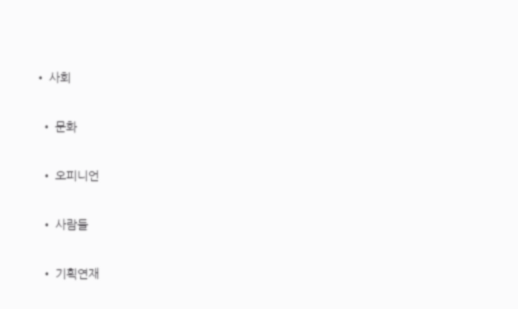• 사회

  • 문화

  • 오피니언

  • 사람들

  • 기획연재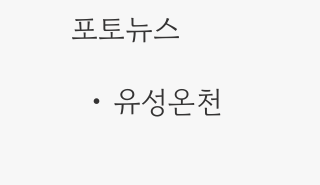포토뉴스

  • 유성온천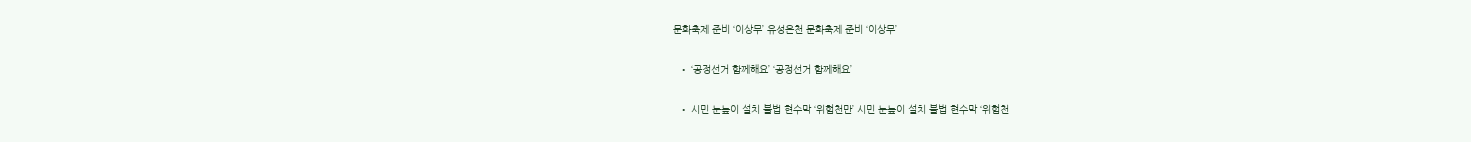문화축제 준비 ‘이상무’ 유성온천 문화축제 준비 ‘이상무’

  • ‘공정선거 함께해요’ ‘공정선거 함께해요’

  • 시민 눈높이 설치 불법 현수막 ‘위험천만’ 시민 눈높이 설치 불법 현수막 ‘위험천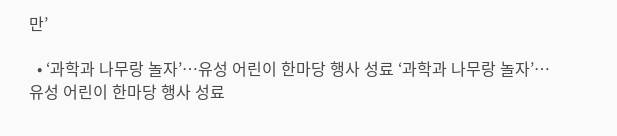만’

  • ‘과학과 나무랑 놀자’…유성 어린이 한마당 행사 성료 ‘과학과 나무랑 놀자’…유성 어린이 한마당 행사 성료